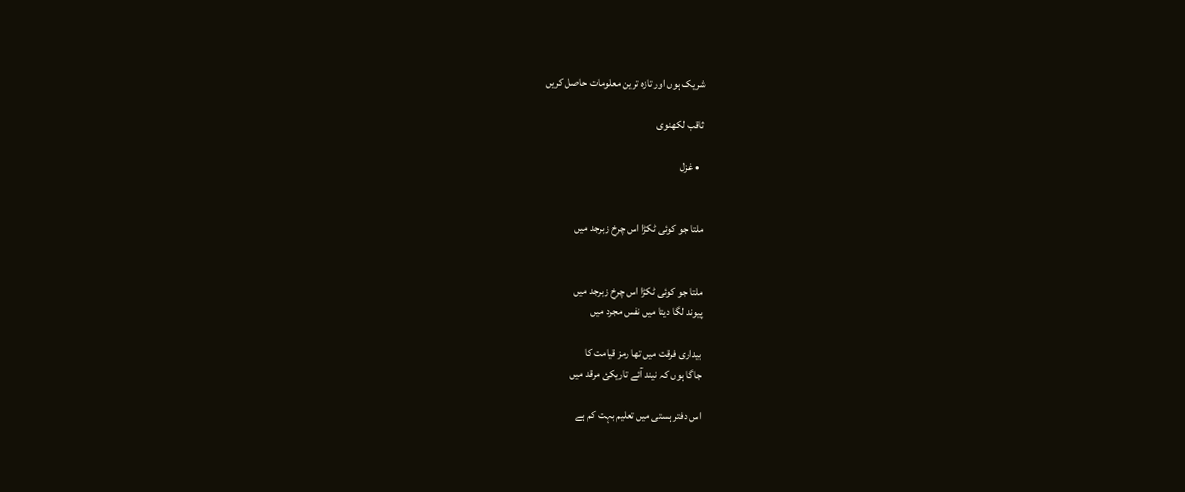شریک ہوں اور تازہ ترین معلومات حاصل کریں

ثاقب لکھنوی

  • غزل


ملتا جو کوئی ٹکڑا اس چرخ زبرجد میں


ملتا جو کوئی ٹکڑا اس چرخ زبرجد میں
پیوند لگا دیتا میں نفس مجرد میں

بیداری فرقت میں تھا رمز قیامت کا
جاگا ہوں کہ نیند آئے تاریکئ مرقد میں

اس دفتر ہستی میں تعلیم بہت کم ہے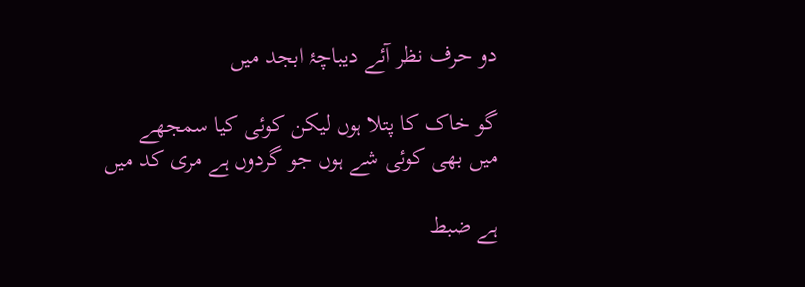دو حرف نظر آئے دیباچۂ ابجد میں

گو خاک کا پتلا ہوں لیکن کوئی کیا سمجھے
میں بھی کوئی شے ہوں جو گردوں ہے مری کد میں

ہے ضبط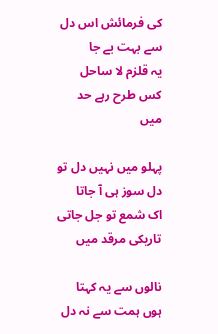کی فرمائش اس دل سے بہت بے جا
یہ قلزم لا ساحل کس طرح رہے حد میں

پہلو میں نہیں دل تو دل سوز ہی آ جاتا
اک شمع تو جل جاتی تاریکی مرقد میں

نالوں سے یہ کہتا ہوں ہمت سے نہ دل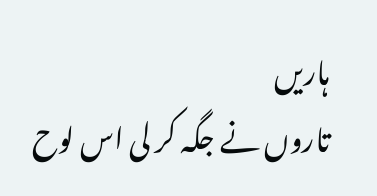ہاریں
تاروں نے جگہ کر لی اس لوح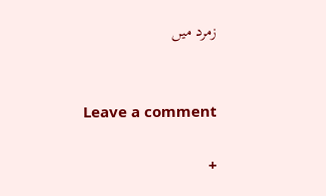زمرد میں


Leave a comment

+